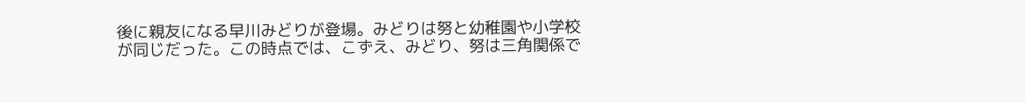後に親友になる早川みどりが登場。みどりは努と幼稚園や小学校が同じだった。この時点では、こずえ、みどり、努は三角関係で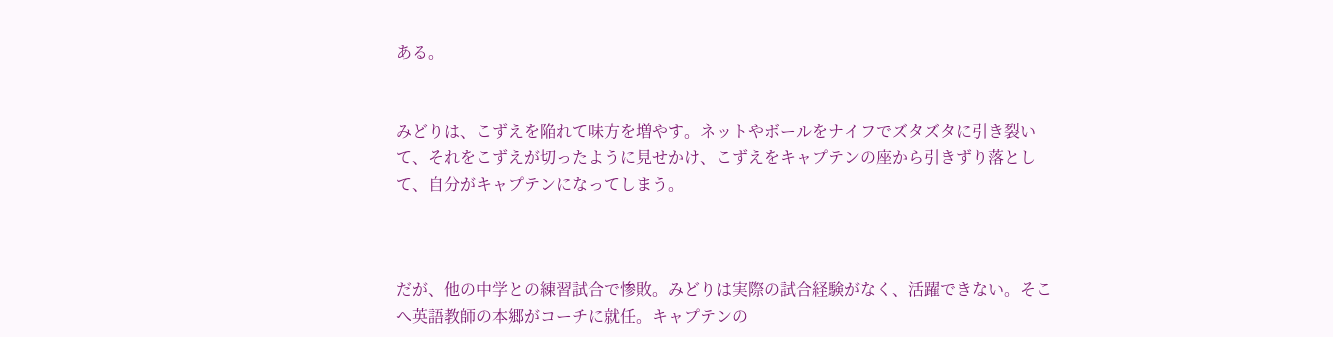ある。


みどりは、こずえを陥れて味方を増やす。ネットやボールをナイフでズタズタに引き裂いて、それをこずえが切ったように見せかけ、こずえをキャプテンの座から引きずり落として、自分がキャプテンになってしまう。



だが、他の中学との練習試合で惨敗。みどりは実際の試合経験がなく、活躍できない。そこへ英語教師の本郷がコーチに就任。キャプテンの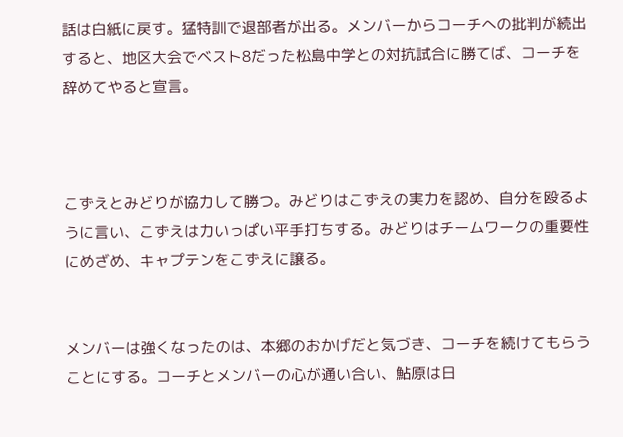話は白紙に戻す。猛特訓で退部者が出る。メンバーからコーチへの批判が続出すると、地区大会でベスト8だった松島中学との対抗試合に勝てば、コーチを辞めてやると宣言。



こずえとみどりが協力して勝つ。みどりはこずえの実力を認め、自分を殴るように言い、こずえは力いっぱい平手打ちする。みどりはチームワークの重要性にめざめ、キャプテンをこずえに譲る。


メンバーは強くなったのは、本郷のおかげだと気づき、コーチを続けてもらうことにする。コーチとメンバーの心が通い合い、鮎原は日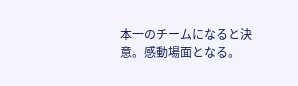本一のチームになると決意。感動場面となる。